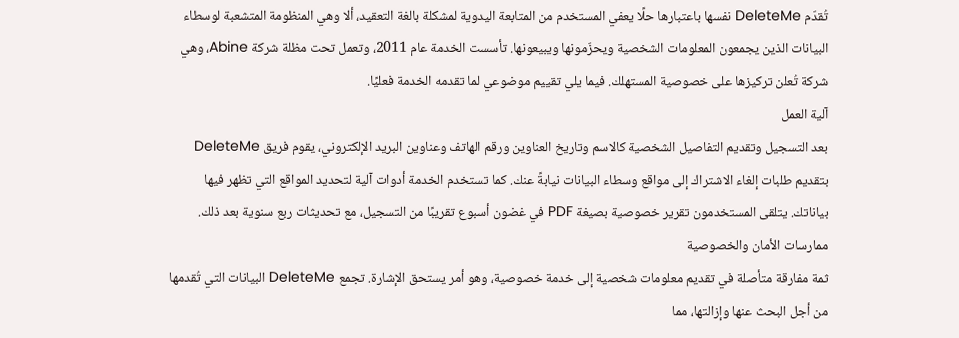تُقدّم DeleteMe نفسها باعتبارها حلًا يعفي المستخدم من المتابعة اليدوية لمشكلة بالغة التعقيد، ألا وهي المنظومة المتشعبة لوسطاء البيانات الذين يجمعون المعلومات الشخصية ويحزّمونها ويبيعونها. تأسست الخدمة عام 2011، وتعمل تحت مظلة شركة Abine، وهي شركة تُعلن تركيزها على خصوصية المستهلك. فيما يلي تقييم موضوعي لما تقدمه الخدمة فعليًا.
آلية العمل
بعد التسجيل وتقديم التفاصيل الشخصية كالاسم وتاريخ العناوين ورقم الهاتف وعناوين البريد الإلكتروني، يقوم فريق DeleteMe بتقديم طلبات إلغاء الاشتراك إلى مواقع وسطاء البيانات نيابةً عنك. كما تستخدم الخدمة أدوات آلية لتحديد المواقع التي تظهر فيها بياناتك. يتلقى المستخدمون تقرير خصوصية بصيغة PDF في غضون أسبوع تقريبًا من التسجيل، مع تحديثات ربع سنوية بعد ذلك.
ممارسات الأمان والخصوصية
ثمة مفارقة متأصلة في تقديم معلومات شخصية إلى خدمة خصوصية، وهو أمر يستحق الإشارة. تجمع DeleteMe البيانات التي تُقدمها من أجل البحث عنها وإزالتها، مما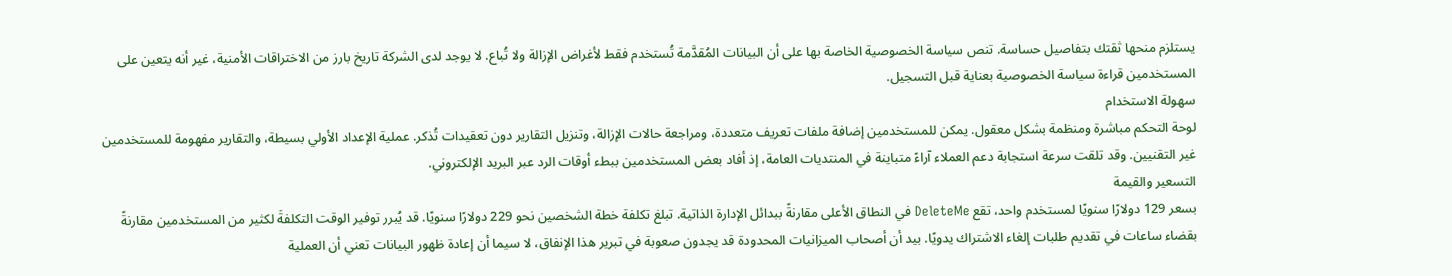يستلزم منحها ثقتك بتفاصيل حساسة. تنص سياسة الخصوصية الخاصة بها على أن البيانات المُقدَّمة تُستخدم فقط لأغراض الإزالة ولا تُباع. لا يوجد لدى الشركة تاريخ بارز من الاختراقات الأمنية، غير أنه يتعين على المستخدمين قراءة سياسة الخصوصية بعناية قبل التسجيل.
سهولة الاستخدام
لوحة التحكم مباشرة ومنظمة بشكل معقول. يمكن للمستخدمين إضافة ملفات تعريف متعددة، ومراجعة حالات الإزالة، وتنزيل التقارير دون تعقيدات تُذكر. عملية الإعداد الأولي بسيطة، والتقارير مفهومة للمستخدمين غير التقنيين. وقد تلقت سرعة استجابة دعم العملاء آراءً متباينة في المنتديات العامة، إذ أفاد بعض المستخدمين ببطء أوقات الرد عبر البريد الإلكتروني.
التسعير والقيمة
بسعر 129 دولارًا سنويًا لمستخدم واحد، تقع DeleteMe في النطاق الأعلى مقارنةً ببدائل الإدارة الذاتية. تبلغ تكلفة خطة الشخصين نحو 229 دولارًا سنويًا. قد يُبرر توفير الوقت التكلفةَ لكثير من المستخدمين مقارنةً بقضاء ساعات في تقديم طلبات إلغاء الاشتراك يدويًا. بيد أن أصحاب الميزانيات المحدودة قد يجدون صعوبة في تبرير هذا الإنفاق، لا سيما أن إعادة ظهور البيانات تعني أن العملية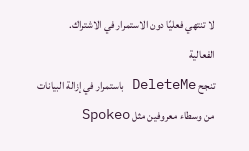لا تنتهي فعليًا دون الاستمرار في الاشتراك.
الفعالية
تنجح DeleteMe باستمرار في إزالة البيانات من وسطاء معروفين مثل Spokeo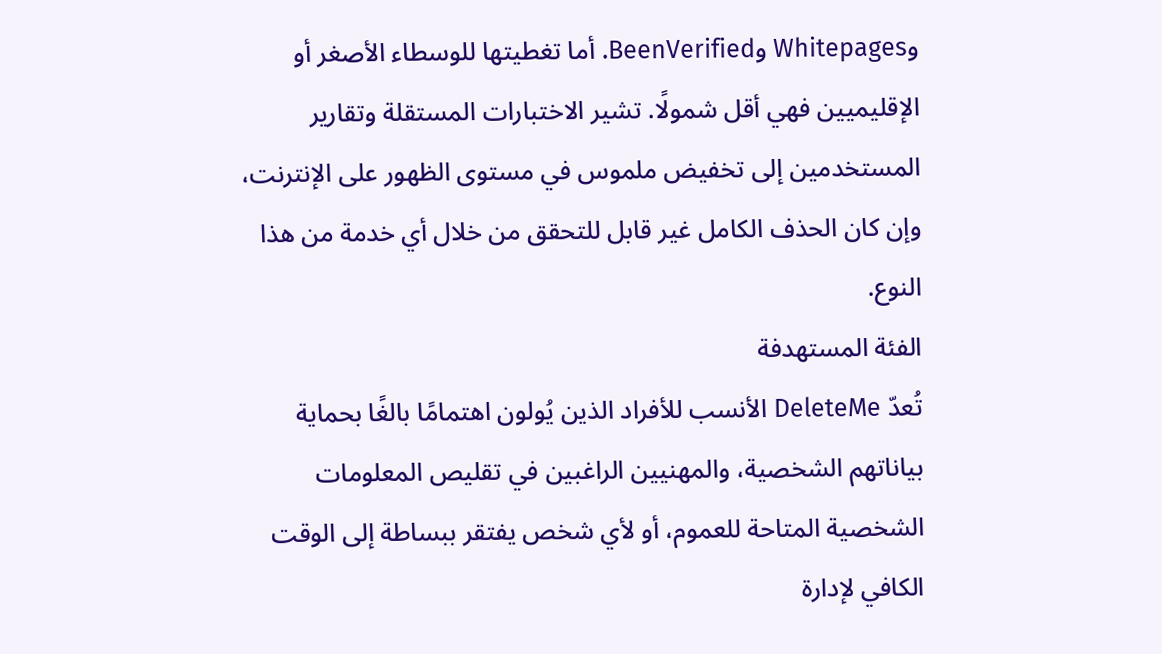وWhitepages وBeenVerified. أما تغطيتها للوسطاء الأصغر أو الإقليميين فهي أقل شمولًا. تشير الاختبارات المستقلة وتقارير المستخدمين إلى تخفيض ملموس في مستوى الظهور على الإنترنت، وإن كان الحذف الكامل غير قابل للتحقق من خلال أي خدمة من هذا النوع.
الفئة المستهدفة
تُعدّ DeleteMe الأنسب للأفراد الذين يُولون اهتمامًا بالغًا بحماية بياناتهم الشخصية، والمهنيين الراغبين في تقليص المعلومات الشخصية المتاحة للعموم، أو لأي شخص يفتقر ببساطة إلى الوقت الكافي لإدارة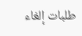طلبات إلغاء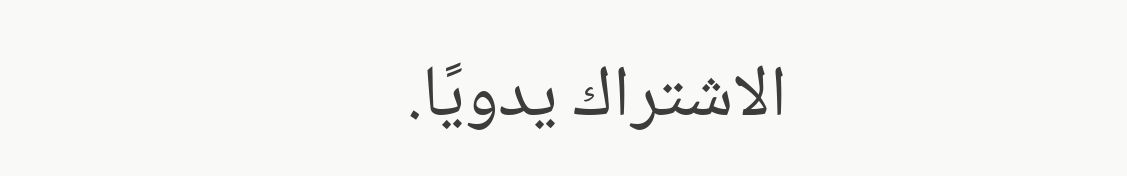الاشتراك يدويًا.